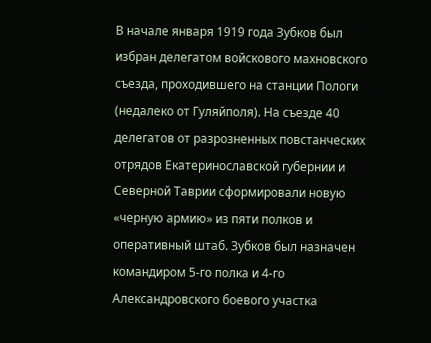В начале января 1919 года Зубков был избран делегатом войскового махновского съезда, проходившего на станции Пологи (недалеко от Гуляйполя). На съезде 40 делегатов от разрозненных повстанческих отрядов Екатеринославской губернии и Северной Таврии сформировали новую «черную армию» из пяти полков и оперативный штаб. Зубков был назначен командиром 5-го полка и 4-го Александровского боевого участка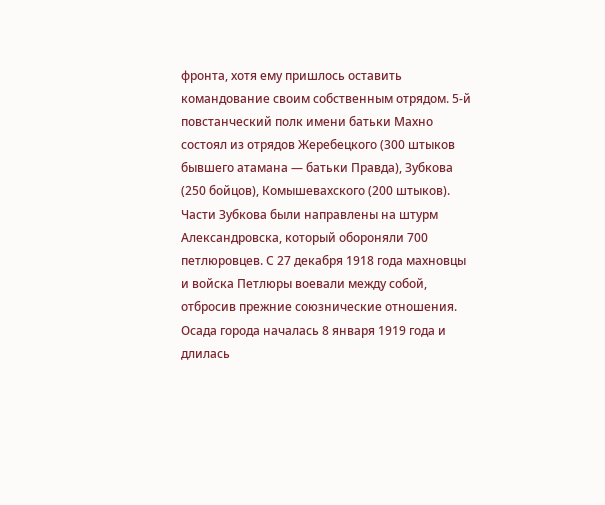фронта, хотя ему пришлось оставить командование своим собственным отрядом. 5-й повстанческий полк имени батьки Махно состоял из отрядов Жеребецкого (300 штыков бывшего атамана — батьки Правда), Зубкова (250 бойцов), Комышевахского (200 штыков).
Части Зубкова были направлены на штурм Александровска, который обороняли 700 петлюровцев. С 27 декабря 1918 года махновцы и войска Петлюры воевали между собой, отбросив прежние союзнические отношения. Осада города началась 8 января 1919 года и длилась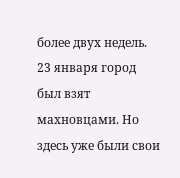более двух недель. 23 января город был взят махновцами. Но здесь уже были свои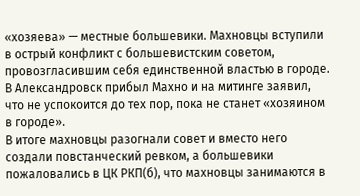«хозяева» — местные большевики. Махновцы вступили в острый конфликт с большевистским советом, провозгласившим себя единственной властью в городе. В Александровск прибыл Махно и на митинге заявил, что не успокоится до тех пор, пока не станет «хозяином в городе».
В итоге махновцы разогнали совет и вместо него создали повстанческий ревком, а большевики пожаловались в ЦК РКП(б), что махновцы занимаются в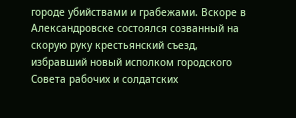городе убийствами и грабежами. Вскоре в Александровске состоялся созванный на скорую руку крестьянский съезд, избравший новый исполком городского Совета рабочих и солдатских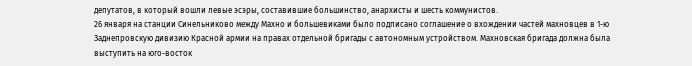депутатов, в который вошли левые эсэры, составившие большинство, анархисты и шесть коммунистов.
26 января на станции Синельниково между Махно и большевиками было подписано соглашение о вхождении частей махновцев в 1-ю Заднепровскую дивизию Красной армии на правах отдельной бригады с автономным устройством. Махновская бригада должна была выступить на юго-восток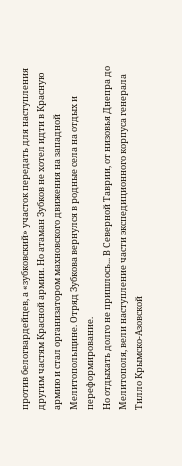против белогвардейцев, а «зубковский» участок передать для наступления другим частям Красной армии. Но атаман Зубков не хотел идти в Красную армию и стал организатором махновского движения на западной Мелитопольщине. Отряд Зубкова вернулся в родные села на отдых и переформирование.
Но отдыхать долго не пришлось... В Северной Таврии, от низовья Днепра до Мелитополя, вели наступление части экспедиционного корпуса генерала Тилло Крымско-Азовской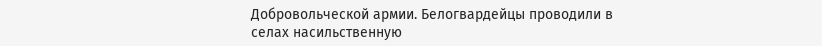Добровольческой армии. Белогвардейцы проводили в селах насильственную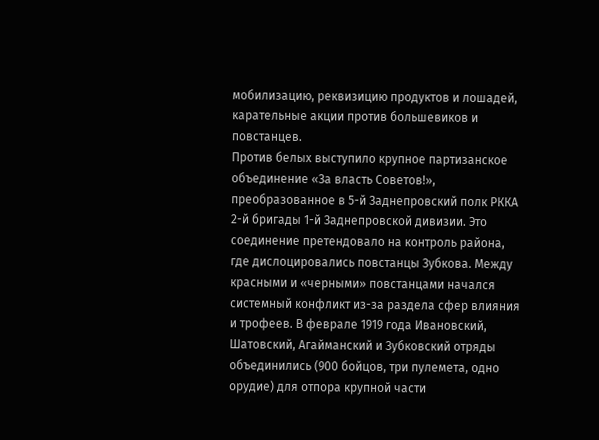мобилизацию, реквизицию продуктов и лошадей, карательные акции против большевиков и повстанцев.
Против белых выступило крупное партизанское объединение «За власть Советов!», преобразованное в 5-й Заднепровский полк РККА 2-й бригады 1-й Заднепровской дивизии. Это соединение претендовало на контроль района, где дислоцировались повстанцы Зубкова. Между красными и «черными» повстанцами начался системный конфликт из-за раздела сфер влияния и трофеев. В феврале 1919 года Ивановский, Шатовский, Агайманский и Зубковский отряды объединились (900 бойцов, три пулемета, одно орудие) для отпора крупной части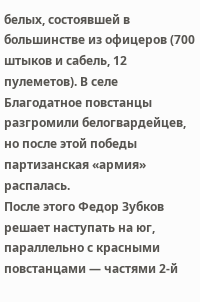белых, состоявшей в большинстве из офицеров (700 штыков и сабель, 12 пулеметов). В селе Благодатное повстанцы разгромили белогвардейцев, но после этой победы партизанская «армия» распалась.
После этого Федор Зубков решает наступать на юг, параллельно с красными повстанцами — частями 2-й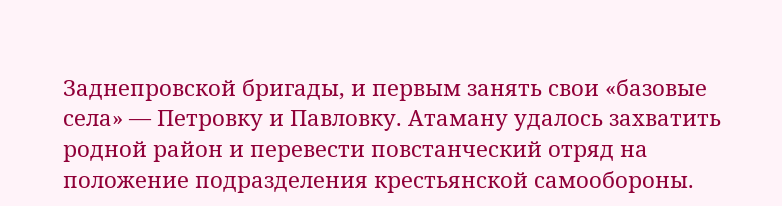Заднепровской бригады, и первым занять свои «базовые села» — Петровку и Павловку. Атаману удалось захватить родной район и перевести повстанческий отряд на положение подразделения крестьянской самообороны.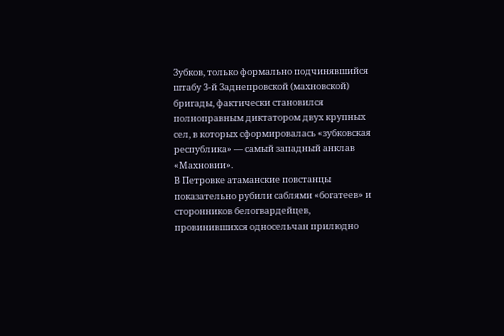Зубков, только формально подчинявшийся штабу 3-й Заднепровской (махновской) бригады, фактически становился полноправным диктатором двух крупных сел, в которых сформировалась «зубковская республика» — самый западный анклав «Махновии».
В Петровке атаманские повстанцы показательно рубили саблями «богатеев» и сторонников белогвардейцев, провинившихся односельчан прилюдно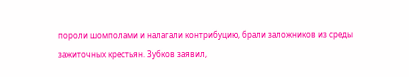пороли шомполами и налагали контрибуцию, брали заложников из среды зажиточных крестьян. Зубков заявил,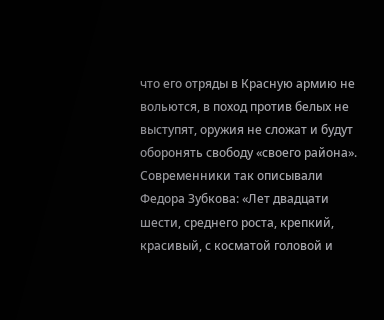что его отряды в Красную армию не вольются, в поход против белых не выступят, оружия не сложат и будут оборонять свободу «своего района».
Современники так описывали Федора Зубкова: «Лет двадцати шести, среднего роста, крепкий, красивый, с косматой головой и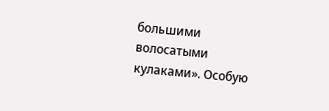большими волосатыми кулаками». Особую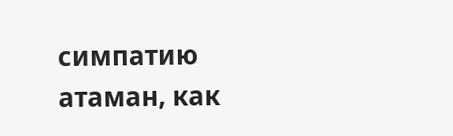симпатию атаман, как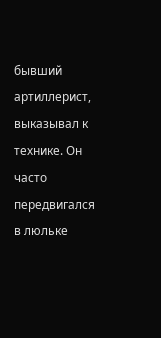бывший артиллерист, выказывал к технике. Он часто передвигался в люльке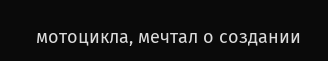мотоцикла, мечтал о создании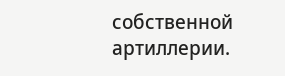собственной артиллерии.